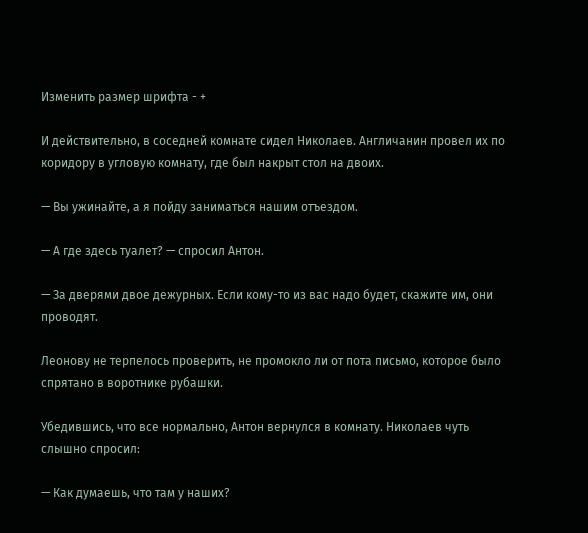Изменить размер шрифта - +

И действительно, в соседней комнате сидел Николаев. Англичанин провел их по коридору в угловую комнату, где был накрыт стол на двоих.

— Вы ужинайте, а я пойду заниматься нашим отъездом.

— А где здесь туалет? — спросил Антон.

— За дверями двое дежурных. Если кому-то из вас надо будет, скажите им, они проводят.

Леонову не терпелось проверить, не промокло ли от пота письмо, которое было спрятано в воротнике рубашки.

Убедившись, что все нормально, Антон вернулся в комнату. Николаев чуть слышно спросил:

— Как думаешь, что там у наших?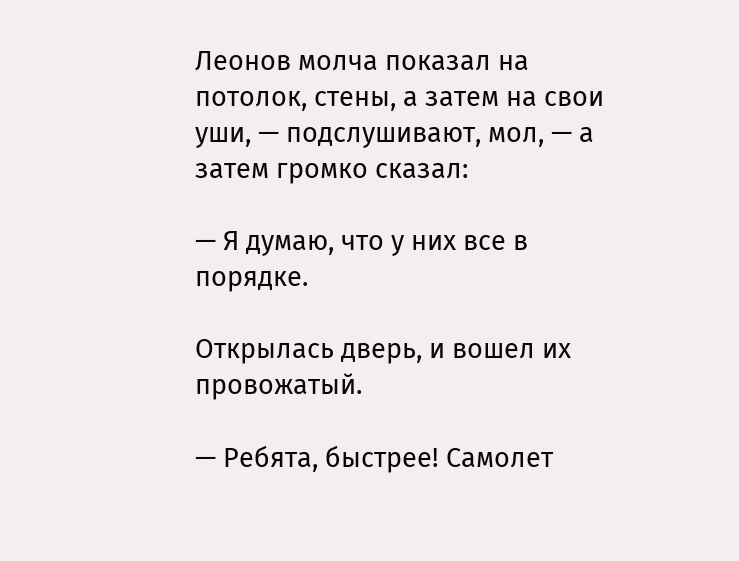Леонов молча показал на потолок, стены, а затем на свои уши, — подслушивают, мол, — а затем громко сказал:

— Я думаю, что у них все в порядке.

Открылась дверь, и вошел их провожатый.

— Ребята, быстрее! Самолет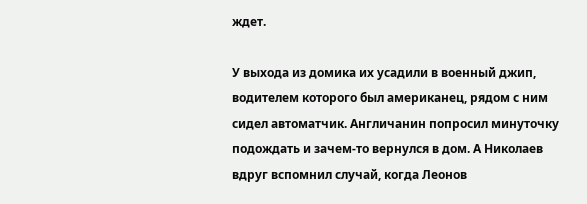ждет.

У выхода из домика их усадили в военный джип, водителем которого был американец, рядом с ним сидел автоматчик. Англичанин попросил минуточку подождать и зачем-то вернулся в дом. А Николаев вдруг вспомнил случай, когда Леонов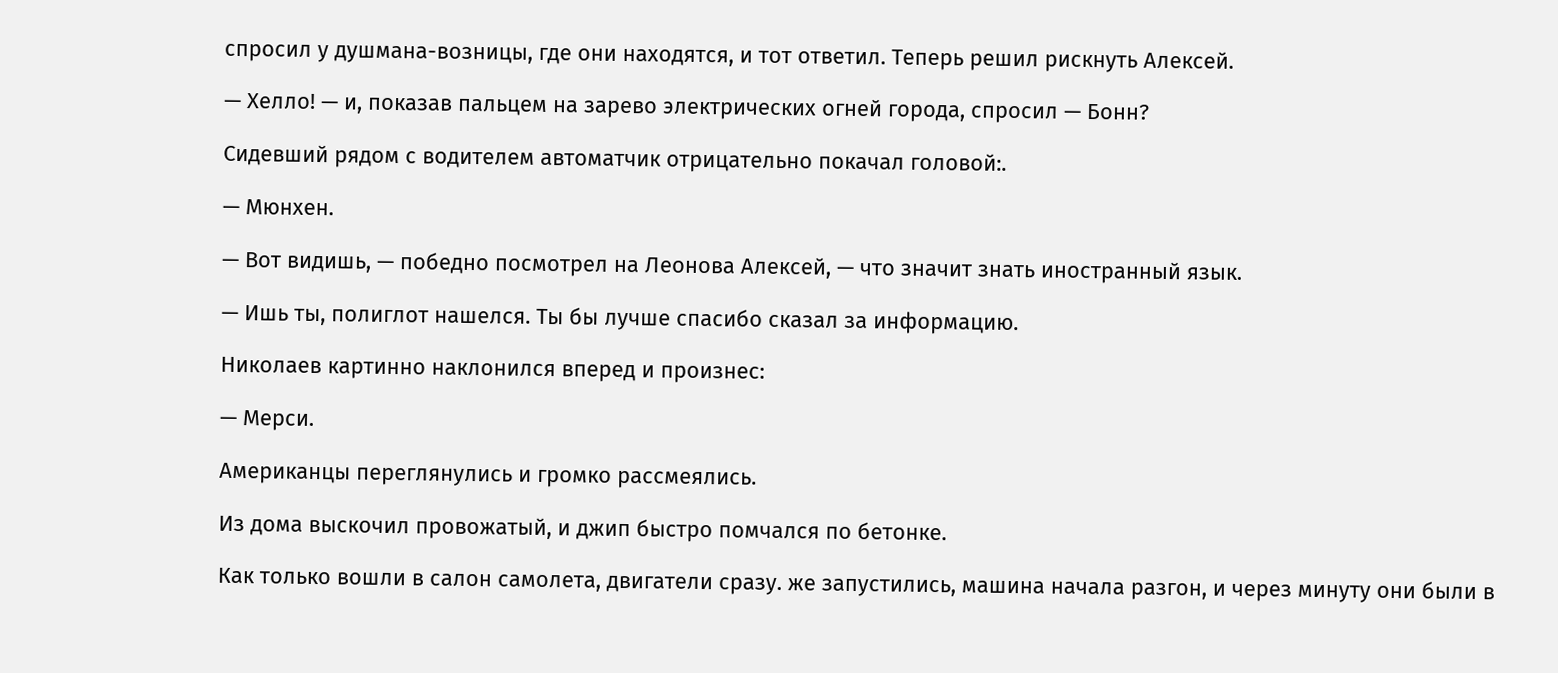спросил у душмана-возницы, где они находятся, и тот ответил. Теперь решил рискнуть Алексей.

— Хелло! — и, показав пальцем на зарево электрических огней города, спросил — Бонн?

Сидевший рядом с водителем автоматчик отрицательно покачал головой:.

— Мюнхен.

— Вот видишь, — победно посмотрел на Леонова Алексей, — что значит знать иностранный язык.

— Ишь ты, полиглот нашелся. Ты бы лучше спасибо сказал за информацию.

Николаев картинно наклонился вперед и произнес:

— Мерси.

Американцы переглянулись и громко рассмеялись.

Из дома выскочил провожатый, и джип быстро помчался по бетонке.

Как только вошли в салон самолета, двигатели сразу. же запустились, машина начала разгон, и через минуту они были в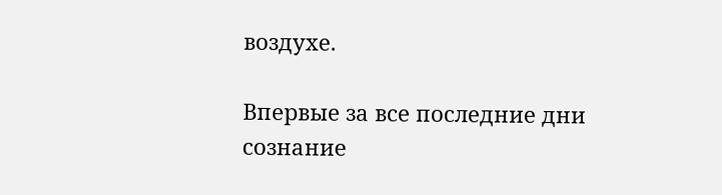воздухе.

Впервые за все последние дни сознание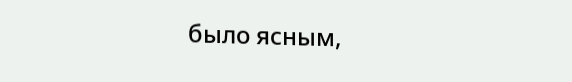было ясным,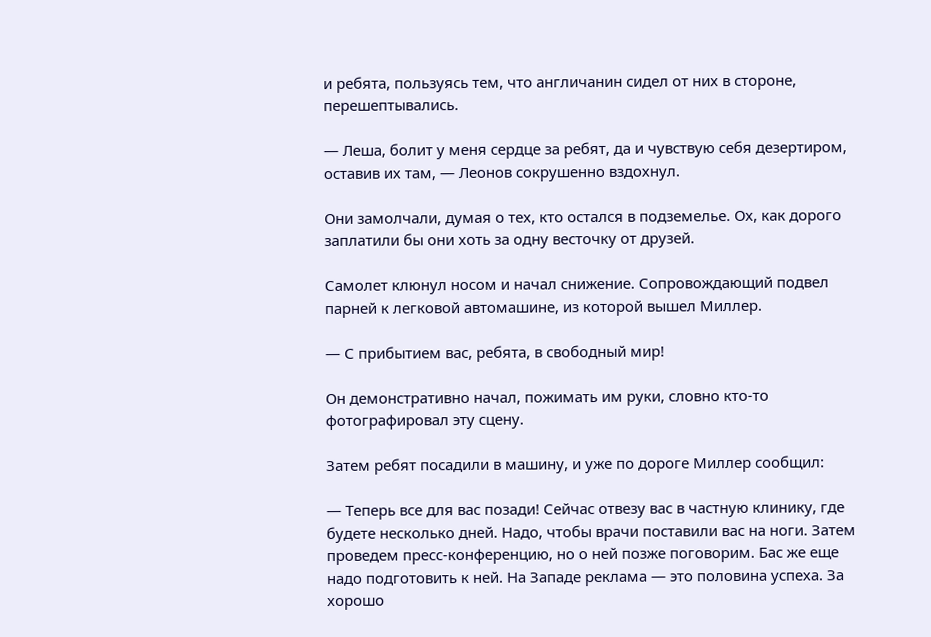и ребята, пользуясь тем, что англичанин сидел от них в стороне, перешептывались.

— Леша, болит у меня сердце за ребят, да и чувствую себя дезертиром, оставив их там, — Леонов сокрушенно вздохнул.

Они замолчали, думая о тех, кто остался в подземелье. Ох, как дорого заплатили бы они хоть за одну весточку от друзей.

Самолет клюнул носом и начал снижение. Сопровождающий подвел парней к легковой автомашине, из которой вышел Миллер.

— С прибытием вас, ребята, в свободный мир!

Он демонстративно начал, пожимать им руки, словно кто-то фотографировал эту сцену.

Затем ребят посадили в машину, и уже по дороге Миллер сообщил:

— Теперь все для вас позади! Сейчас отвезу вас в частную клинику, где будете несколько дней. Надо, чтобы врачи поставили вас на ноги. Затем проведем пресс-конференцию, но о ней позже поговорим. Бас же еще надо подготовить к ней. На Западе реклама — это половина успеха. За хорошо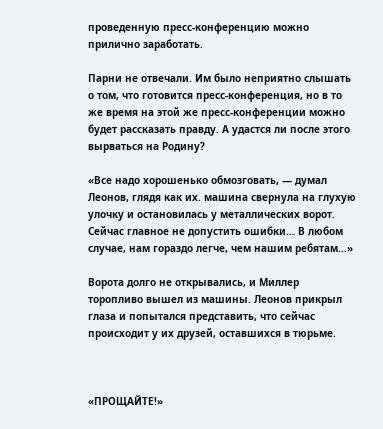проведенную пресс-конференцию можно прилично заработать.

Парни не отвечали. Им было неприятно слышать о том, что готовится пресс-конференция, но в то же время на этой же пресс-конференции можно будет рассказать правду. А удастся ли после этого вырваться на Родину?

«Все надо хорошенько обмозговать, — думал Леонов, глядя как их. машина свернула на глухую улочку и остановилась у металлических ворот. Сейчас главное не допустить ошибки… В любом случае, нам гораздо легче, чем нашим ребятам…»

Ворота долго не открывались, и Миллер торопливо вышел из машины. Леонов прикрыл глаза и попытался представить, что сейчас происходит у их друзей, оставшихся в тюрьме.



«ПРОЩАЙТЕ!»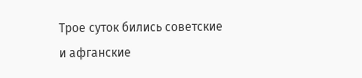Трое суток бились советские и афганские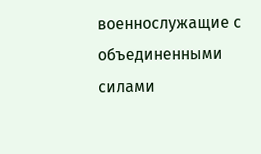военнослужащие с объединенными силами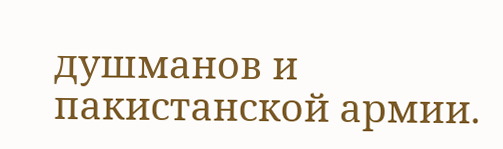душманов и пакистанской армии.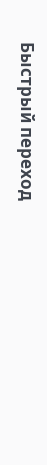Быстрый переход